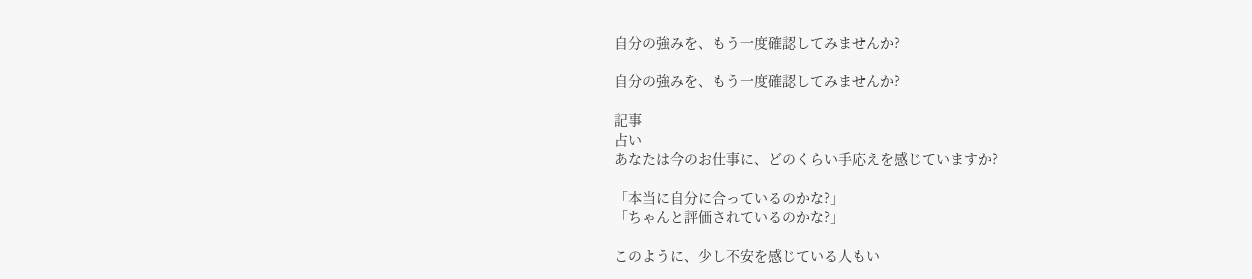自分の強みを、もう一度確認してみませんか?

自分の強みを、もう一度確認してみませんか?

記事
占い
あなたは今のお仕事に、どのくらい手応えを感じていますか?

「本当に自分に合っているのかな?」
「ちゃんと評価されているのかな?」

このように、少し不安を感じている人もい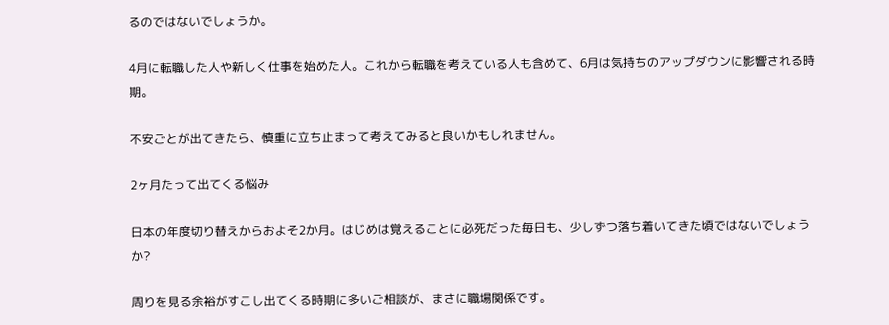るのではないでしょうか。

4月に転職した人や新しく仕事を始めた人。これから転職を考えている人も含めて、6月は気持ちのアップダウンに影響される時期。

不安ごとが出てきたら、慎重に立ち止まって考えてみると良いかもしれません。

2ヶ月たって出てくる悩み

日本の年度切り替えからおよそ2か月。はじめは覚えることに必死だった毎日も、少しずつ落ち着いてきた頃ではないでしょうか?

周りを見る余裕がすこし出てくる時期に多いご相談が、まさに職場関係です。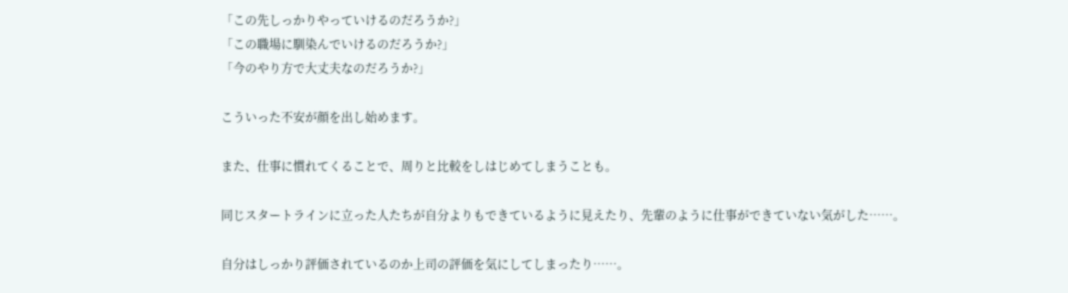「この先しっかりやっていけるのだろうか?」
「この職場に馴染んでいけるのだろうか?」
「今のやり方で大丈夫なのだろうか?」

こういった不安が顔を出し始めます。

また、仕事に慣れてくることで、周りと比較をしはじめてしまうことも。

同じスタートラインに立った人たちが自分よりもできているように見えたり、先輩のように仕事ができていない気がした……。

自分はしっかり評価されているのか上司の評価を気にしてしまったり……。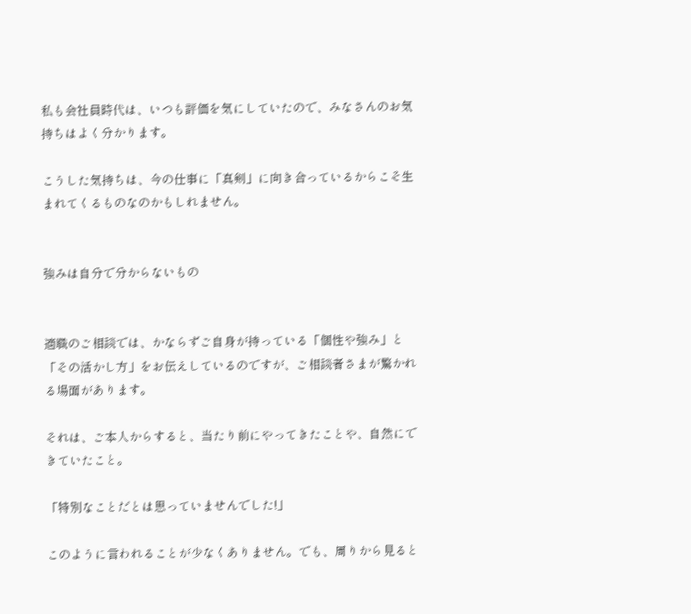私も会社員時代は、いつも評価を気にしていたので、みなさんのお気持ちはよく分かります。

こうした気持ちは、今の仕事に「真剣」に向き合っているからこそ生まれてくるものなのかもしれません。


強みは自分で分からないもの


適職のご相談では、かならずご自身が持っている「個性や強み」と「その活かし方」をお伝えしているのですが、ご相談者さまが驚かれる場面があります。

それは、ご本人からすると、当たり前にやってきたことや、自然にできていたこと。

「特別なことだとは思っていませんでした!」

このように言われることが少なくありません。でも、周りから見ると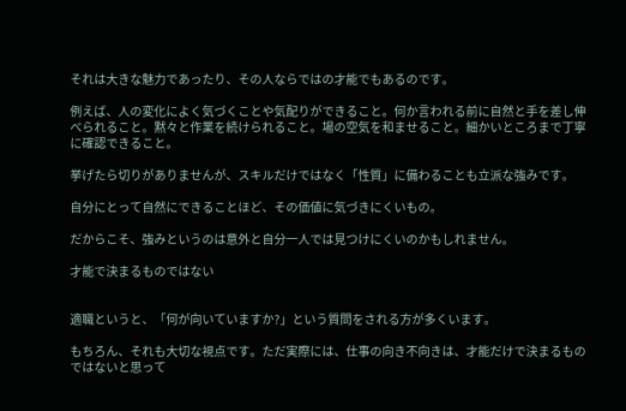それは大きな魅力であったり、その人ならではの才能でもあるのです。

例えば、人の変化によく気づくことや気配りができること。何か言われる前に自然と手を差し伸べられること。黙々と作業を続けられること。場の空気を和ませること。細かいところまで丁寧に確認できること。

挙げたら切りがありませんが、スキルだけではなく「性質」に備わることも立派な強みです。

自分にとって自然にできることほど、その価値に気づきにくいもの。

だからこそ、強みというのは意外と自分一人では見つけにくいのかもしれません。

才能で決まるものではない


適職というと、「何が向いていますか?」という質問をされる方が多くいます。

もちろん、それも大切な視点です。ただ実際には、仕事の向き不向きは、才能だけで決まるものではないと思って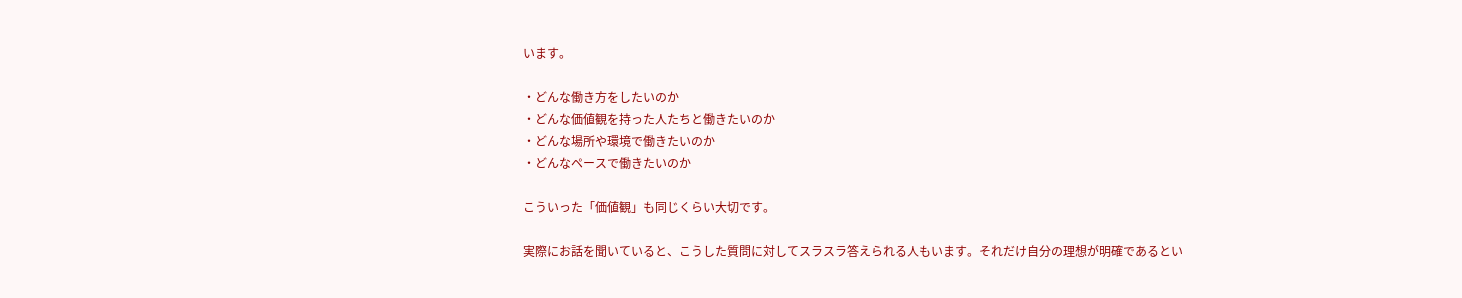います。

・どんな働き方をしたいのか
・どんな価値観を持った人たちと働きたいのか
・どんな場所や環境で働きたいのか
・どんなペースで働きたいのか

こういった「価値観」も同じくらい大切です。

実際にお話を聞いていると、こうした質問に対してスラスラ答えられる人もいます。それだけ自分の理想が明確であるとい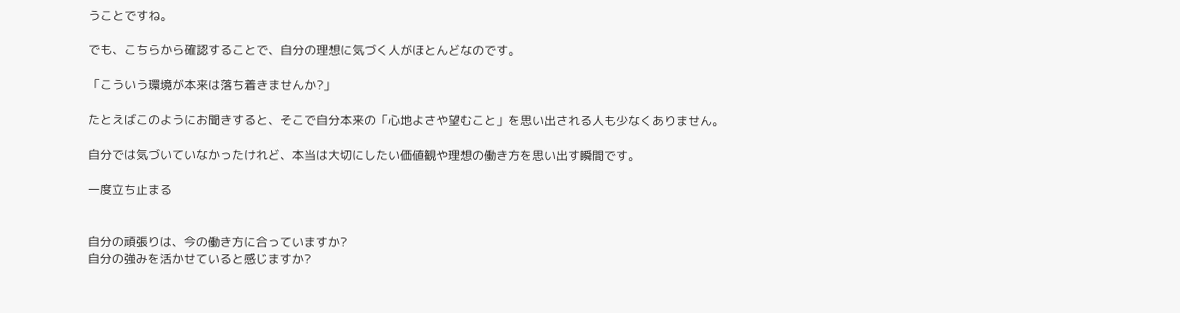うことですね。

でも、こちらから確認することで、自分の理想に気づく人がほとんどなのです。

「こういう環境が本来は落ち着きませんか?」

たとえばこのようにお聞きすると、そこで自分本来の「心地よさや望むこと」を思い出される人も少なくありません。

自分では気づいていなかったけれど、本当は大切にしたい価値観や理想の働き方を思い出す瞬間です。

一度立ち止まる


自分の頑張りは、今の働き方に合っていますか?
自分の強みを活かせていると感じますか?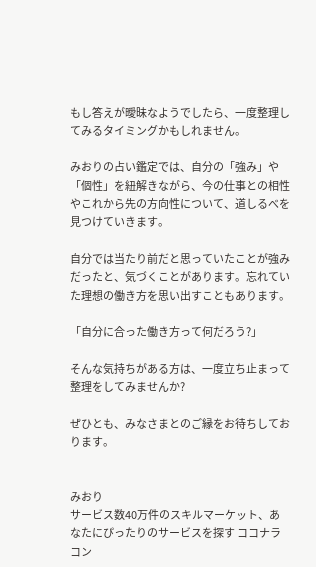もし答えが曖昧なようでしたら、一度整理してみるタイミングかもしれません。

みおりの占い鑑定では、自分の「強み」や「個性」を紐解きながら、今の仕事との相性やこれから先の方向性について、道しるべを見つけていきます。

自分では当たり前だと思っていたことが強みだったと、気づくことがあります。忘れていた理想の働き方を思い出すこともあります。

「自分に合った働き方って何だろう?」

そんな気持ちがある方は、一度立ち止まって整理をしてみませんか?

ぜひとも、みなさまとのご縁をお待ちしております。


みおり
サービス数40万件のスキルマーケット、あなたにぴったりのサービスを探す ココナラコン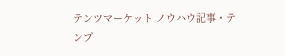テンツマーケット ノウハウ記事・テンプ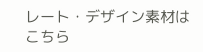レート・デザイン素材はこちら